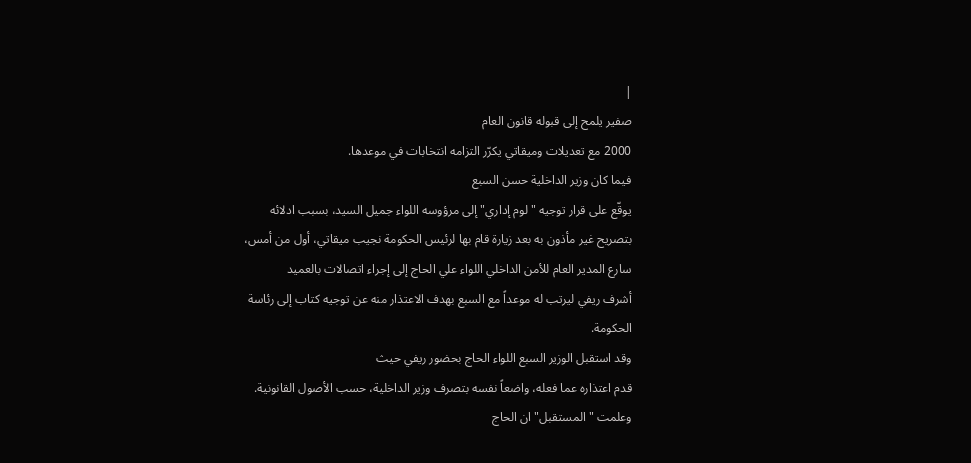|
صفير يلمح إلى قبوله قانون العام
2000 مع تعديلات وميقاتي يكرّر التزامه انتخابات في موعدها.
فيما كان وزير الداخلية حسن السبع
يوقّع على قرار توجيه "لوم إداري" إلى مرؤوسه اللواء جميل السيد، بسبب ادلائه
بتصريح غير مأذون به بعد زيارة قام بها لرئيس الحكومة نجيب ميقاتي، أول من أمس،
سارع المدير العام للأمن الداخلي اللواء علي الحاج إلى إجراء اتصالات بالعميد
أشرف ريفي ليرتب له موعداً مع السبع بهدف الاعتذار منه عن توجيه كتاب إلى رئاسة
الحكومة.
وقد استقبل الوزير السبع اللواء الحاج بحضور ريفي حيث
قدم اعتذاره عما فعله، واضعاً نفسه بتصرف وزير الداخلية، حسب الأصول القانونية.
وعلمت "المستقبل" ان الحاج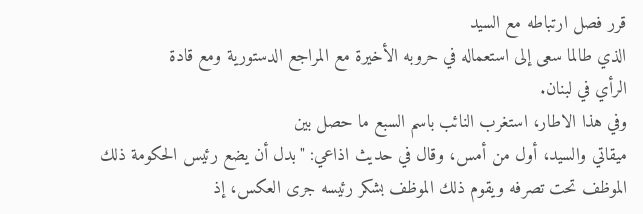قرر فصل ارتباطه مع السيد
الذي طالما سعى إلى استعماله في حروبه الأخيرة مع المراجع الدستورية ومع قادة
الرأي في لبنان.
وفي هذا الاطار، استغرب النائب باسم السبع ما حصل بين
ميقاتي والسيد، أول من أمس، وقال في حديث اذاعي: "بدل أن يضع رئيس الحكومة ذلك
الموظف تحت تصرفه ويقوم ذلك الموظف بشكر رئيسه جرى العكس، إذ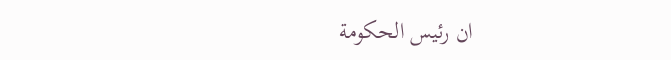ان رئيس الحكومة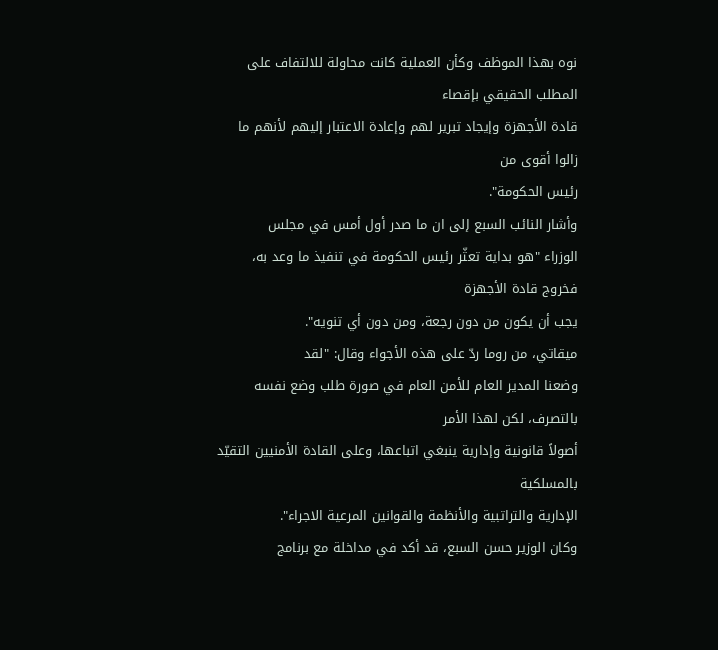نوه بهذا الموظف وكأن العملية كانت محاولة للالتفاف على المطلب الحقيقي بإقصاء
قادة الأجهزة وإيجاد تبرير لهم وإعادة الاعتبار إليهم لأنهم ما زالوا أقوى من
رئيس الحكومة".
وأشار النائب السبع إلى ان ما صدر أول أمس في مجلس
الوزراء "هو بداية تعثّر رئيس الحكومة في تنفيذ ما وعد به، فخروج قادة الأجهزة
يجب أن يكون من دون رجعة، ومن دون أي تنويه".
ميقاتي، من روما ردّ على هذه الأجواء وقال: "لقد
وضعنا المدير العام للأمن العام في صورة طلب وضع نفسه بالتصرف، لكن لهذا الأمر
أصولاً قانونية وإدارية ينبغي اتباعها، وعلى القادة الأمنيين التقيّد بالمسلكية
الإدارية والتراتبية والأنظمة والقوانين المرعية الاجراء".
وكان الوزير حسن السبع، قد أكد في مداخلة مع برنامج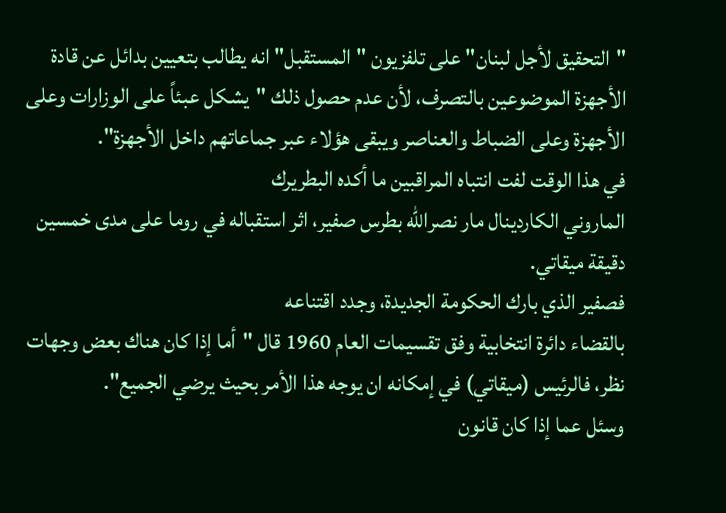"التحقيق لأجل لبنان" على تلفزيون "المستقبل" انه يطالب بتعيين بدائل عن قادة
الأجهزة الموضوعين بالتصرف، لأن عدم حصول ذلك "يشكل عبئاً على الوزارات وعلى
الأجهزة وعلى الضباط والعناصر ويبقى هؤلاء عبر جماعاتهم داخل الأجهزة".
في هذا الوقت لفت انتباه المراقبين ما أكده البطريرك
الماروني الكاردينال مار نصرالله بطرس صفير، اثر استقباله في روما على مدى خمسين
دقيقة ميقاتي.
فصفير الذي بارك الحكومة الجديدة، وجدد اقتناعه
بالقضاء دائرة انتخابية وفق تقسيمات العام 1960 قال "أما إذا كان هناك بعض وجهات
نظر، فالرئيس (ميقاتي) في إمكانه ان يوجه هذا الأمر بحيث يرضي الجميع".
وسئل عما إذا كان قانون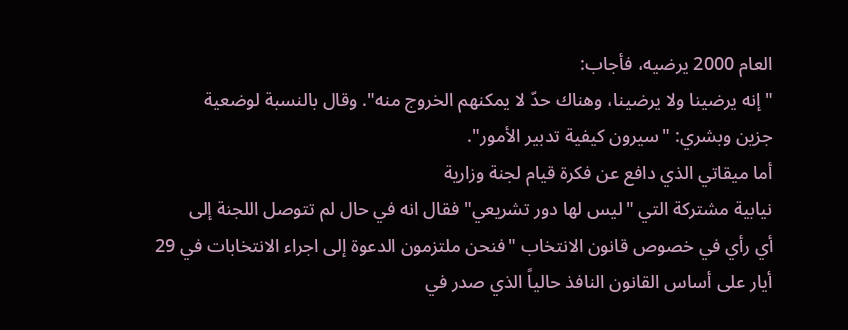العام 2000 يرضيه، فأجاب:
"إنه يرضينا ولا يرضينا، وهناك حدّ لا يمكنهم الخروج منه". وقال بالنسبة لوضعية
جزين وبشري: "سيرون كيفية تدبير الأمور".
أما ميقاتي الذي دافع عن فكرة قيام لجنة وزارية
نيابية مشتركة التي "ليس لها دور تشريعي" فقال انه في حال لم تتوصل اللجنة إلى
أي رأي في خصوص قانون الانتخاب "فنحن ملتزمون الدعوة إلى اجراء الانتخابات في 29
أيار على أساس القانون النافذ حالياً الذي صدر في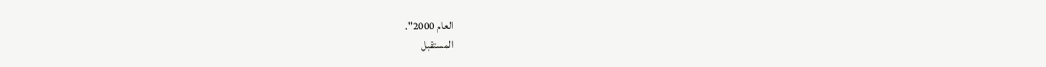العام 2000".
المستقبل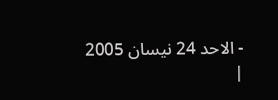- الاحد 24 نيسان 2005
|